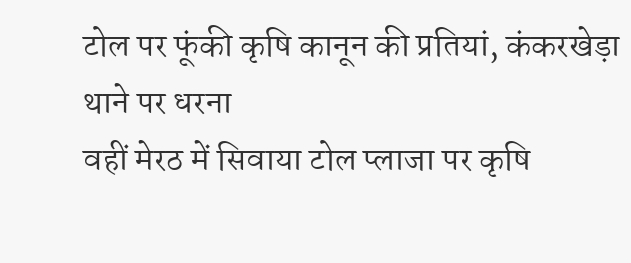टोल पर फूंकी कृषि कानून की प्रतियां, कंकरखेड़ा थाने पर धरना
वहीं मेरठ में सिवाया टोल प्लाजा पर कृषि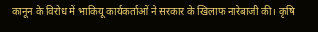कानून के विरोध में भाकियू कार्यकर्ताओं ने सरकार के खिलाफ नारेबाजी की। कृषि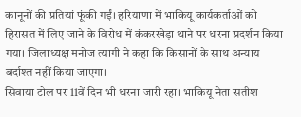कानूनों की प्रतियां फूंकी गईं। हरियाणा में भाकियू कार्यकर्ताओं को हिरासत में लिए जाने के विरोध में कंकरखेड़ा थाने पर धरना प्रदर्शन किया गया। जिलाध्यक्ष मनोज त्यागी ने कहा कि किसानों के साथ अन्याय बर्दाश्त नहीं किया जाएगा।
सिवाया टोल पर 11वें दिन भी धरना जारी रहा। भाकियू नेता सतीश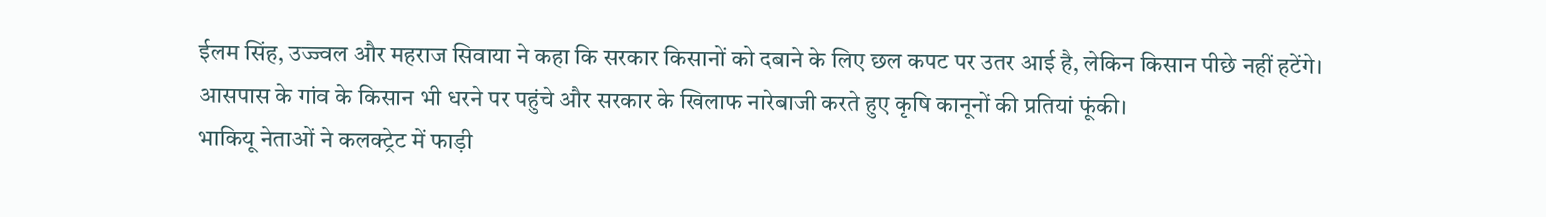ईलम सिंह, उज्ज्वल और महराज सिवाया ने कहा कि सरकार किसानों को दबाने के लिए छल कपट पर उतर आई है, लेकिन किसान पीछे नहीं हटेंगे। आसपास के गांव के किसान भी धरने पर पहुंचे और सरकार के खिलाफ नारेबाजी करते हुए कृषि कानूनों की प्रतियां फूंकी।
भाकियू नेताओं ने कलक्ट्रेट में फाड़ी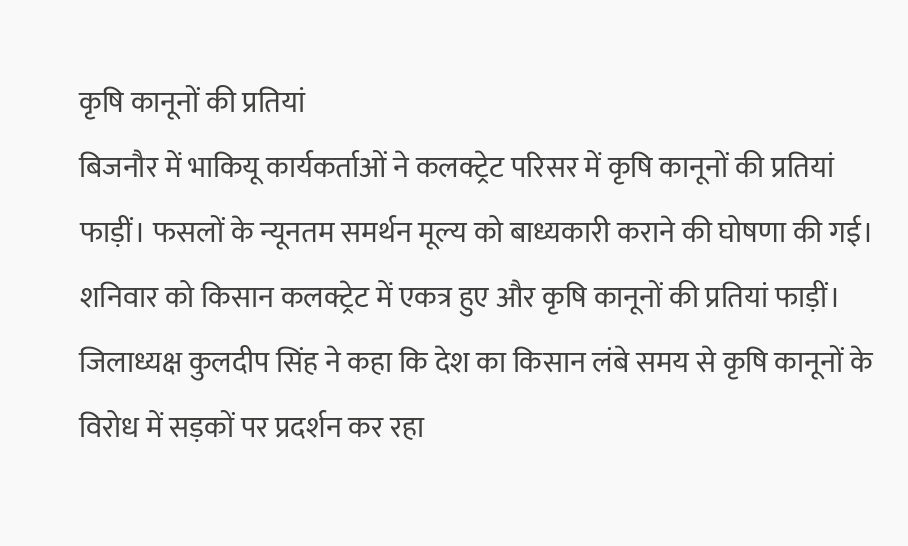कृषि कानूनों की प्रतियां
बिजनौर में भाकियू कार्यकर्ताओं ने कलक्ट्रेट परिसर में कृषि कानूनों की प्रतियां फाड़ीं। फसलों के न्यूनतम समर्थन मूल्य को बाध्यकारी कराने की घोषणा की गई। शनिवार को किसान कलक्ट्रेट में एकत्र हुए और कृषि कानूनों की प्रतियां फाड़ीं।
जिलाध्यक्ष कुलदीप सिंह ने कहा कि देश का किसान लंबे समय से कृषि कानूनों के विरोध में सड़कों पर प्रदर्शन कर रहा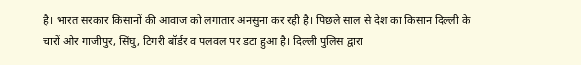है। भारत सरकार किसानों की आवाज को लगातार अनसुना कर रही है। पिछले साल से देश का किसान दिल्ली के चारों ओर गाजीपुर, सिंघु, टिगरी बॉर्डर व पलवल पर डटा हुआ है। दिल्ली पुलिस द्वारा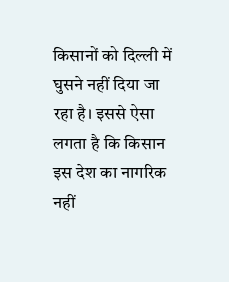किसानों को दिल्ली में घुसने नहीं दिया जा रहा है। इससे ऐसा लगता है कि किसान इस देश का नागरिक नहीं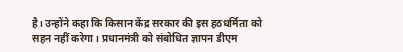है। उन्होंने कहा कि किसान केंद्र सरकार की इस हठधर्मिता को सहन नहीं करेगा। प्रधानमंत्री को संबोधित ज्ञापन डीएम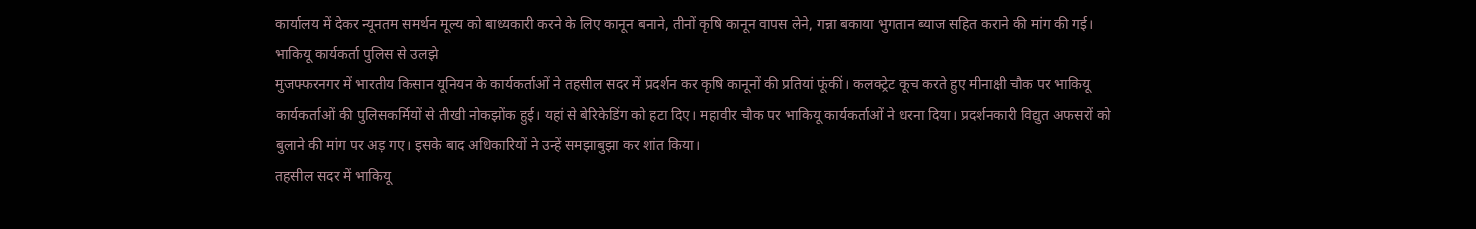कार्यालय में देकर न्यूनतम समर्थन मूल्य को बाध्यकारी करने के लिए कानून बनाने, तीनों कृषि कानून वापस लेने, गन्ना बकाया भुगतान ब्याज सहित कराने की मांग की गई।
भाकियू कार्यकर्ता पुलिस से उलझे
मुजफ्फरनगर में भारतीय किसान यूनियन के कार्यकर्ताओं ने तहसील सदर में प्रदर्शन कर कृषि कानूनों की प्रतियां फूंकीं। कलक्ट्रेट कूच करते हुए मीनाक्षी चौक पर भाकियू कार्यकर्ताओं की पुलिसकर्मियों से तीखी नोकझोंक हुई। यहां से बेरिकेडिंग को हटा दिए। महावीर चौक पर भाकियू कार्यकर्ताओं ने धरना दिया। प्रदर्शनकारी विद्युत अफसरों को बुलाने की मांग पर अड़ गए। इसके बाद अधिकारियों ने उन्हें समझाबुझा कर शांत किया।
तहसील सदर में भाकियू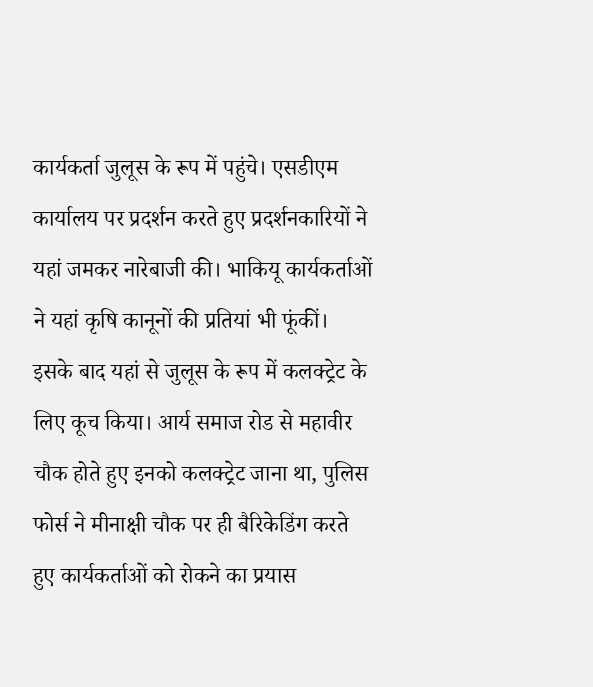कार्यकर्ता जुलूस के रूप में पहुंचे। एसडीएम कार्यालय पर प्रदर्शन करते हुए प्रदर्शनकारियों ने यहां जमकर नारेबाजी की। भाकियू कार्यकर्ताओं ने यहां कृषि कानूनों की प्रतियां भी फूंकीं। इसके बाद यहां से जुलूस के रूप में कलक्ट्रेट के लिए कूच किया। आर्य समाज रोड से महावीर चौक होते हुए इनको कलक्ट्रेट जाना था, पुलिस फोर्स ने मीनाक्षी चौक पर ही बैरिकेडिंग करते हुए कार्यकर्ताओं को रोकने का प्रयास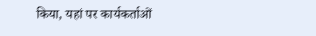किया, यहां पर कार्यकर्ताओं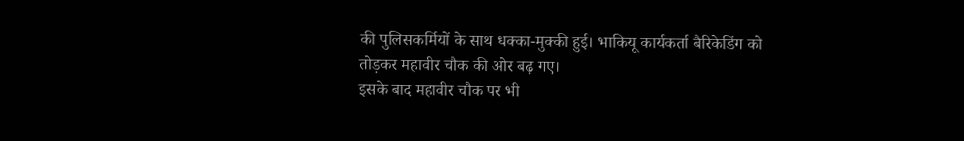की पुलिसकर्मियों के साथ धक्का-मुक्की हुई। भाकियू कार्यकर्ता बैरिकेडिंग को तोड़कर महावीर चौक की ओर बढ़ गए।
इसके बाद महावीर चौक पर भी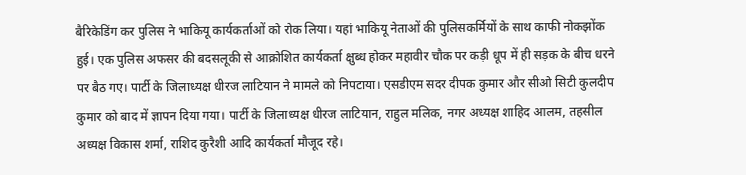बैरिकेडिंग कर पुलिस ने भाकियू कार्यकर्ताओं को रोक लिया। यहां भाकियू नेताओं की पुलिसकर्मियों के साथ काफी नोकझोंक हुई। एक पुलिस अफसर की बदसलूकी से आक्रोशित कार्यकर्ता क्षुब्ध होकर महावीर चौक पर कड़ी धूप में ही सड़क के बीच धरने पर बैठ गए। पार्टी के जिलाध्यक्ष धीरज लाटियान ने मामले को निपटाया। एसडीएम सदर दीपक कुमार और सीओ सिटी कुलदीप कुमार को बाद में ज्ञापन दिया गया। पार्टी के जिलाध्यक्ष धीरज लाटियान, राहुल मलिक, नगर अध्यक्ष शाहिद आलम, तहसील अध्यक्ष विकास शर्मा, राशिद कुरैशी आदि कार्यकर्ता मौजूद रहे।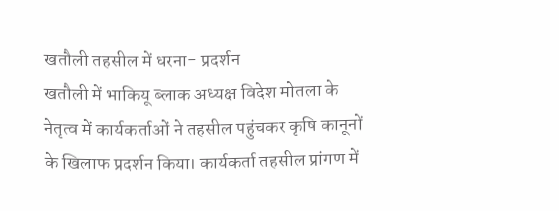खतौली तहसील में धरना- प्रदर्शन
खतौली में भाकियू ब्लाक अध्यक्ष विदेश मोतला के नेतृत्व में कार्यकर्ताओं ने तहसील पहुंचकर कृषि कानूनों के खिलाफ प्रदर्शन किया। कार्यकर्ता तहसील प्रांगण में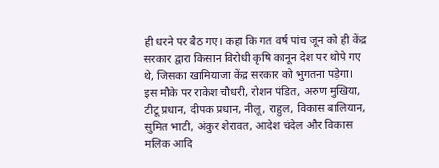ही धरने पर बैठ गए। कहा कि गत वर्ष पांच जून को ही केंद्र सरकार द्वारा किसान विरोधी कृषि कानून देश पर थोपे गए थे, जिसका खामियाजा केंद्र सरकार को भुगतना पड़ेगा। इस मौके पर राकेश चौधरी, रोशन पंडित, अरुण मुखिया, टीटू प्रधान, दीपक प्रधान, नीलू, राहुल, विकास बालियान, सुमित भाटी, अंकुर शेरावत, आदेश चंदेल और विकास मलिक आदि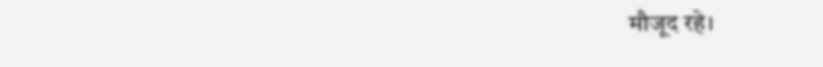मौजूद रहे।